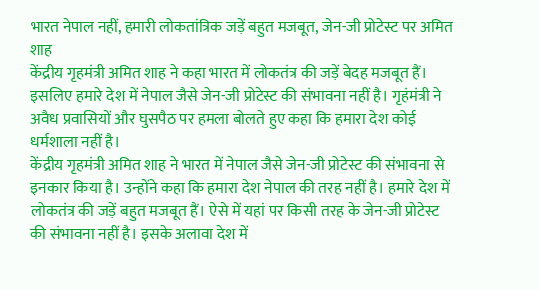भारत नेपाल नहीं, हमारी लोकतांत्रिक जड़ें बहुत मजबूत, जेन-जी प्रोटेस्ट पर अमित शाह
केंद्रीय गृहमंत्री अमित शाह ने कहा भारत में लोकतंत्र की जड़ें बेदह मजबूत हैं। इसलिए हमारे देश में नेपाल जैसे जेन-जी प्रोटेस्ट की संभावना नहीं है। गृहंमंत्री ने अवैध प्रवासियों और घुसपैठ पर हमला बोलते हुए कहा कि हमारा देश कोई धर्मशाला नहीं है।
केंद्रीय गृहमंत्री अमित शाह ने भारत में नेपाल जैसे जेन-जी प्रोटेस्ट की संभावना से इनकार किया है। उन्होंने कहा कि हमारा देश नेपाल की तरह नहीं है। हमारे देश में लोकतंत्र की जड़ें बहुत मजबूत हैं। ऐसे में यहां पर किसी तरह के जेन-जी प्रोटेस्ट की संभावना नहीं है। इसके अलावा देश में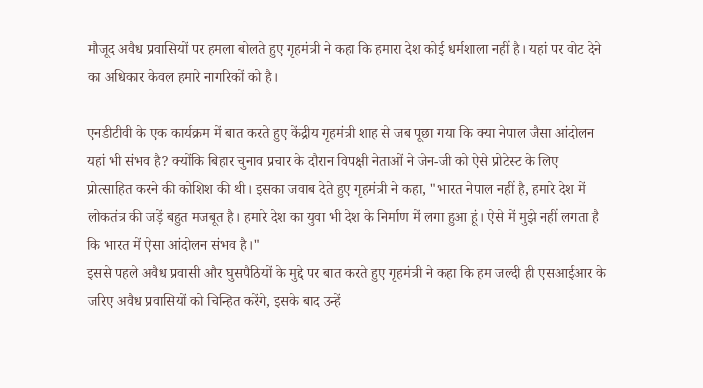मौजूद अवैध प्रवासियों पर हमला बोलते हुए गृहमंत्री ने कहा कि हमारा देश कोई धर्मशाला नहीं है। यहां पर वोट देने का अधिकार केवल हमारे नागरिकों को है।

एनडीटीवी के एक कार्यक्रम में बात करते हुए केंद्रीय गृहमंत्री शाह से जब पूछा गया कि क्या नेपाल जैसा आंदोलन यहां भी संभव है? क्योंकि बिहार चुनाव प्रचार के दौरान विपक्षी नेताओं ने जेन-जी को ऐसे प्रोटेस्ट के लिए प्रोत्साहित करने की कोशिश की थी। इसका जवाब देते हुए गृहमंत्री ने कहा, "भारत नेपाल नहीं है, हमारे देश में लोकतंत्र की जड़ें बहुत मजबूत है। हमारे देश का युवा भी देश के निर्माण में लगा हुआ हूं। ऐसे में मुझे नहीं लगता है कि भारत में ऐसा आंदोलन संभव है।"
इससे पहले अवैध प्रवासी और घुसपैठियों के मुद्दे पर बात करते हुए गृहमंत्री ने कहा कि हम जल्दी ही एसआईआर के जरिए अवैध प्रवासियों को चिन्हित करेंगे, इसके बाद उन्हें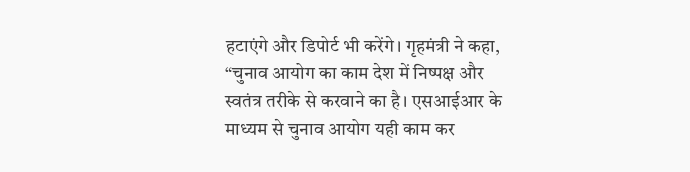हटाएंगे और डिपोर्ट भी करेंगे। गृहमंत्री ने कहा, “चुनाव आयोग का काम देश में निष्पक्ष और स्वतंत्र तरीके से करवाने का है। एसआईआर के माध्यम से चुनाव आयोग यही काम कर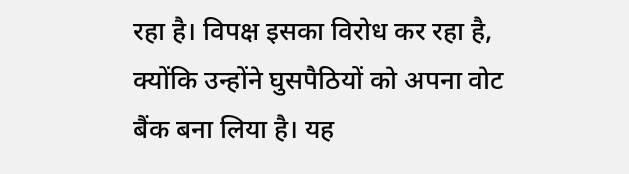रहा है। विपक्ष इसका विरोध कर रहा है, क्योंकि उन्होंने घुसपैठियों को अपना वोट बैंक बना लिया है। यह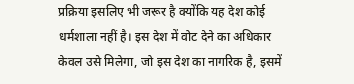प्रक्रिया इसलिए भी जरूर है क्योंकि यह देश कोई धर्मशाला नहीं है। इस देश में वोट देने का अधिकार केवल उसे मिलेगा, जो इस देश का नागरिक है, इसमें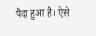पैदा हुआ है। ऐसे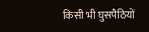किसी भी घुसपैठियों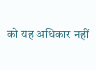को यह अधिकार नहीं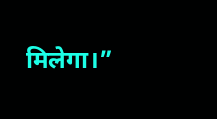मिलेगा।”